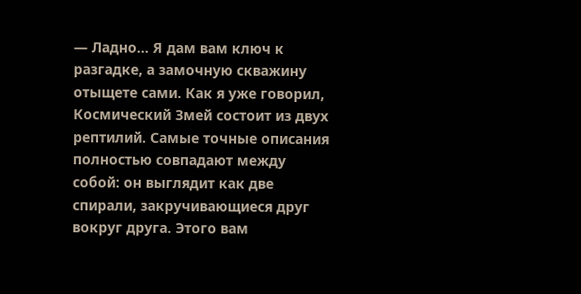— Ладно… Я дам вам ключ к разгадке, а замочную скважину отыщете сами. Как я уже говорил, Космический Змей состоит из двух рептилий. Самые точные описания полностью совпадают между собой: он выглядит как две спирали, закручивающиеся друг вокруг друга. Этого вам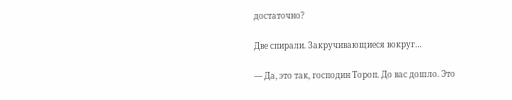достаточно?

Две спирали. Закручивающиеся вокруг…

— Да, это так, господин Тороп. До вас дошло. Это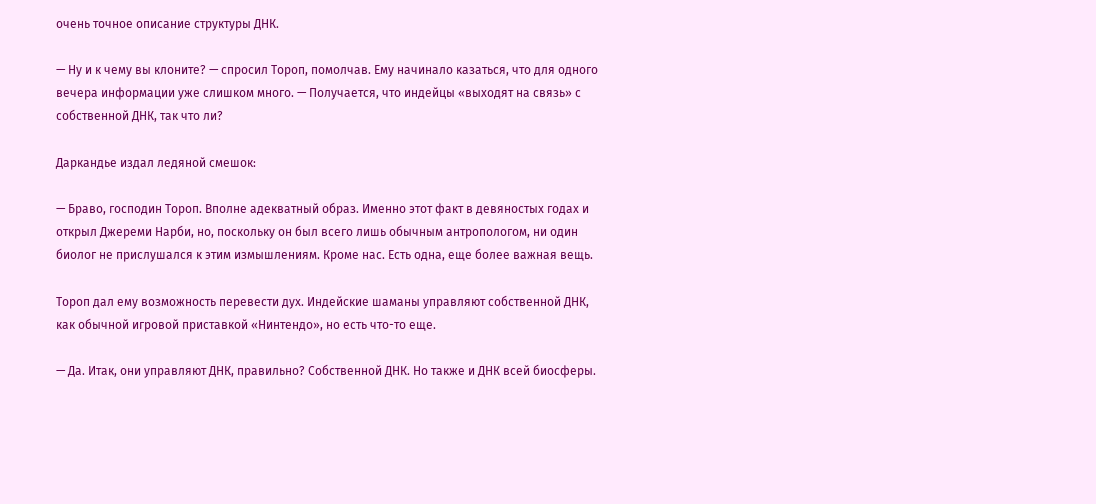очень точное описание структуры ДНК.

— Ну и к чему вы клоните? — спросил Тороп, помолчав. Ему начинало казаться, что для одного вечера информации уже слишком много. — Получается, что индейцы «выходят на связь» с собственной ДНК, так что ли?

Даркандье издал ледяной смешок:

— Браво, господин Тороп. Вполне адекватный образ. Именно этот факт в девяностых годах и открыл Джереми Нарби, но, поскольку он был всего лишь обычным антропологом, ни один биолог не прислушался к этим измышлениям. Кроме нас. Есть одна, еще более важная вещь.

Тороп дал ему возможность перевести дух. Индейские шаманы управляют собственной ДНК, как обычной игровой приставкой «Нинтендо», но есть что-то еще.

— Да. Итак, они управляют ДНК, правильно? Собственной ДНК. Но также и ДНК всей биосферы.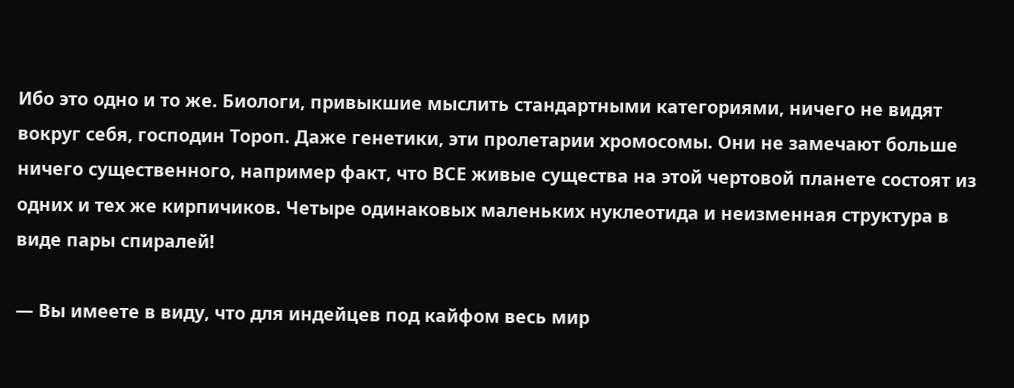Ибо это одно и то же. Биологи, привыкшие мыслить стандартными категориями, ничего не видят вокруг себя, господин Тороп. Даже генетики, эти пролетарии хромосомы. Они не замечают больше ничего существенного, например факт, что ВСЕ живые существа на этой чертовой планете состоят из одних и тех же кирпичиков. Четыре одинаковых маленьких нуклеотида и неизменная структура в виде пары спиралей!

— Вы имеете в виду, что для индейцев под кайфом весь мир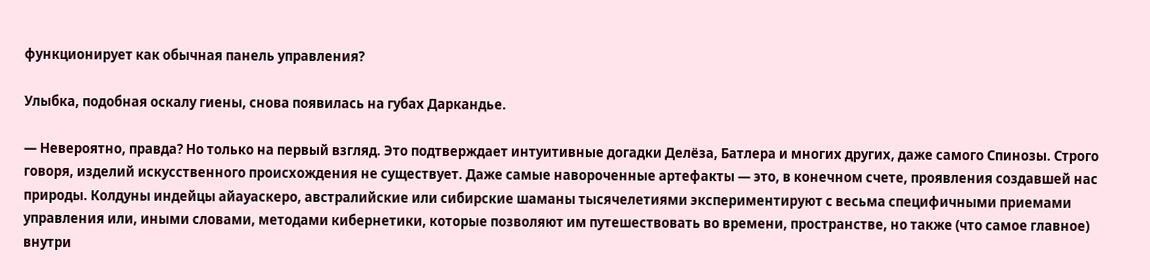функционирует как обычная панель управления?

Улыбка, подобная оскалу гиены, снова появилась на губах Даркандье.

— Невероятно, правда? Но только на первый взгляд. Это подтверждает интуитивные догадки Делёза, Батлера и многих других, даже самого Спинозы. Строго говоря, изделий искусственного происхождения не существует. Даже самые навороченные артефакты — это, в конечном счете, проявления создавшей нас природы. Колдуны индейцы айауаскеро, австралийские или сибирские шаманы тысячелетиями экспериментируют с весьма специфичными приемами управления или, иными словами, методами кибернетики, которые позволяют им путешествовать во времени, пространстве, но также (что самое главное) внутри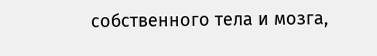собственного тела и мозга,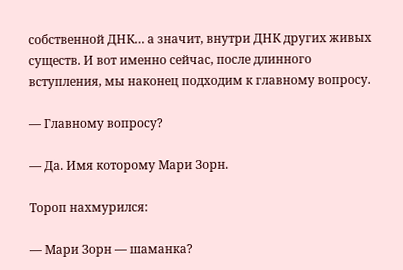собственной ДНК… а значит, внутри ДНК других живых существ. И вот именно сейчас, после длинного вступления, мы наконец подходим к главному вопросу.

— Главному вопросу?

— Да. Имя которому Мари Зорн.

Тороп нахмурился:

— Мари Зорн — шаманка?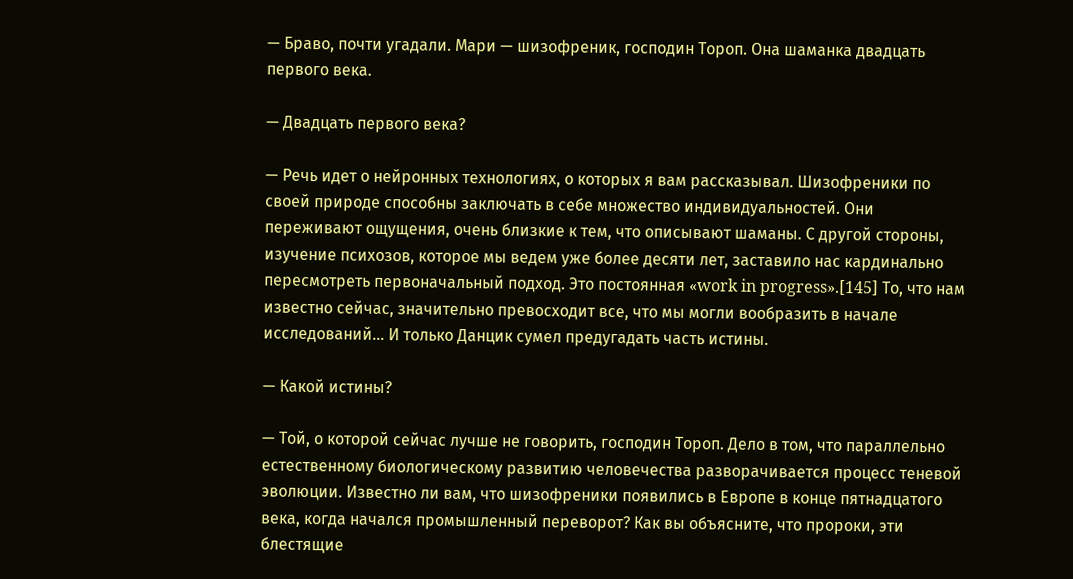— Браво, почти угадали. Мари — шизофреник, господин Тороп. Она шаманка двадцать первого века.

— Двадцать первого века?

— Речь идет о нейронных технологиях, о которых я вам рассказывал. Шизофреники по своей природе способны заключать в себе множество индивидуальностей. Они переживают ощущения, очень близкие к тем, что описывают шаманы. С другой стороны, изучение психозов, которое мы ведем уже более десяти лет, заставило нас кардинально пересмотреть первоначальный подход. Это постоянная «work in progress».[145] То, что нам известно сейчас, значительно превосходит все, что мы могли вообразить в начале исследований… И только Данцик сумел предугадать часть истины.

— Какой истины?

— Той, о которой сейчас лучше не говорить, господин Тороп. Дело в том, что параллельно естественному биологическому развитию человечества разворачивается процесс теневой эволюции. Известно ли вам, что шизофреники появились в Европе в конце пятнадцатого века, когда начался промышленный переворот? Как вы объясните, что пророки, эти блестящие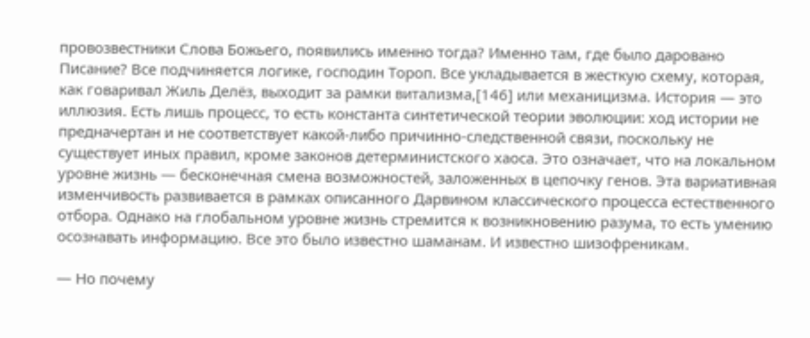провозвестники Слова Божьего, появились именно тогда? Именно там, где было даровано Писание? Все подчиняется логике, господин Тороп. Все укладывается в жесткую схему, которая, как говаривал Жиль Делёз, выходит за рамки витализма,[146] или механицизма. История — это иллюзия. Есть лишь процесс, то есть константа синтетической теории эволюции: ход истории не предначертан и не соответствует какой-либо причинно-следственной связи, поскольку не существует иных правил, кроме законов детерминистского хаоса. Это означает, что на локальном уровне жизнь — бесконечная смена возможностей, заложенных в цепочку генов. Эта вариативная изменчивость развивается в рамках описанного Дарвином классического процесса естественного отбора. Однако на глобальном уровне жизнь стремится к возникновению разума, то есть умению осознавать информацию. Все это было известно шаманам. И известно шизофреникам.

— Но почему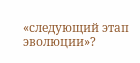«следующий этап эволюции»?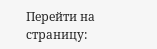Перейти на страницу: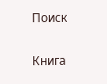Поиск

Книга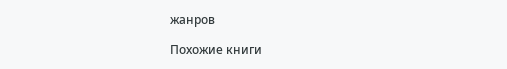жанров

Похожие книги